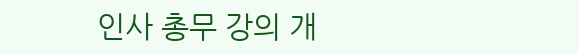인사 총무 강의 개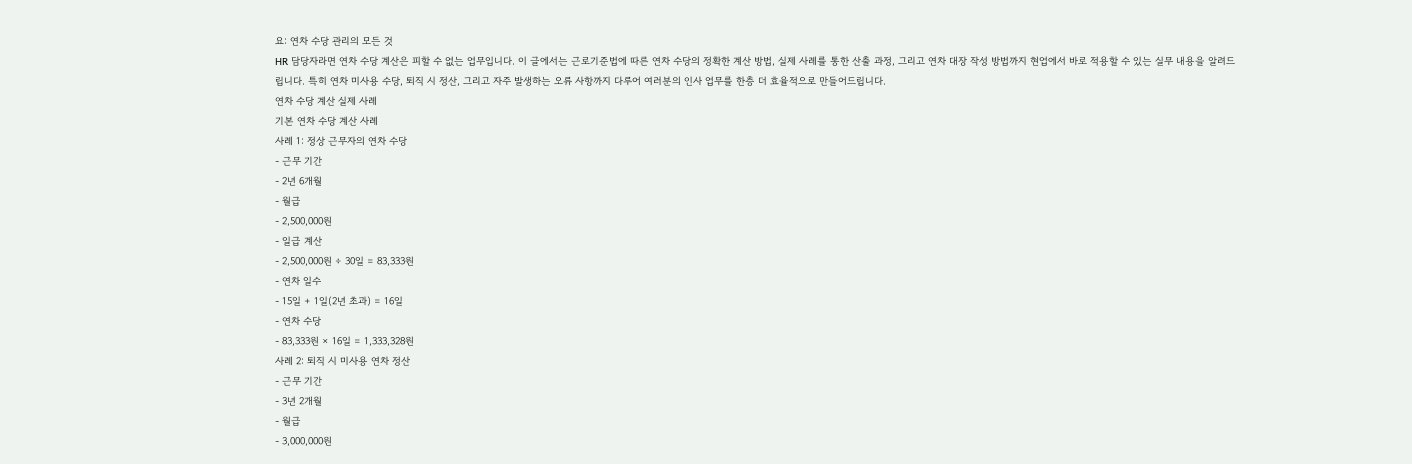요: 연차 수당 관리의 모든 것
HR 담당자라면 연차 수당 계산은 피할 수 없는 업무입니다. 이 글에서는 근로기준법에 따른 연차 수당의 정확한 계산 방법, 실제 사례를 통한 산출 과정, 그리고 연차 대장 작성 방법까지 현업에서 바로 적용할 수 있는 실무 내용을 알려드립니다. 특히 연차 미사용 수당, 퇴직 시 정산, 그리고 자주 발생하는 오류 사항까지 다루어 여러분의 인사 업무를 한층 더 효율적으로 만들어드립니다.
연차 수당 계산 실제 사례
기본 연차 수당 계산 사례
사례 1: 정상 근무자의 연차 수당
- 근무 기간
- 2년 6개월
- 월급
- 2,500,000원
- 일급 계산
- 2,500,000원 ÷ 30일 = 83,333원
- 연차 일수
- 15일 + 1일(2년 초과) = 16일
- 연차 수당
- 83,333원 × 16일 = 1,333,328원
사례 2: 퇴직 시 미사용 연차 정산
- 근무 기간
- 3년 2개월
- 월급
- 3,000,000원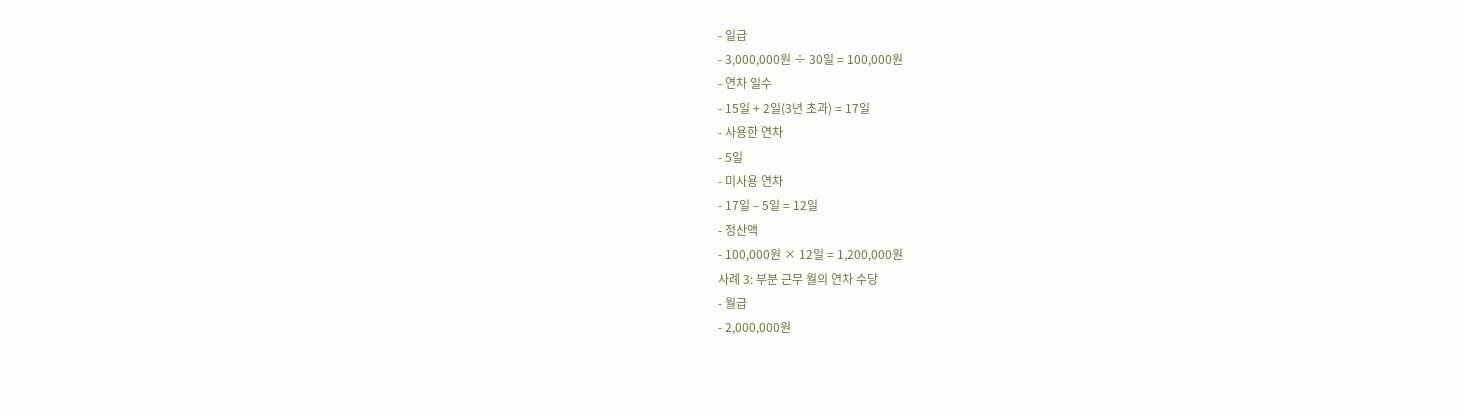- 일급
- 3,000,000원 ÷ 30일 = 100,000원
- 연차 일수
- 15일 + 2일(3년 초과) = 17일
- 사용한 연차
- 5일
- 미사용 연차
- 17일 – 5일 = 12일
- 정산액
- 100,000원 × 12일 = 1,200,000원
사례 3: 부분 근무 월의 연차 수당
- 월급
- 2,000,000원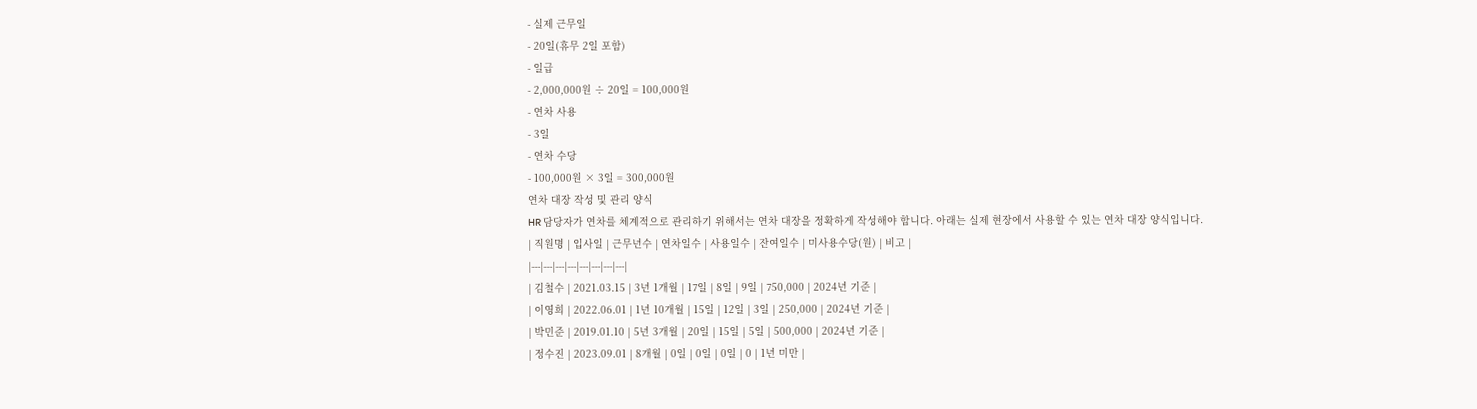- 실제 근무일
- 20일(휴무 2일 포함)
- 일급
- 2,000,000원 ÷ 20일 = 100,000원
- 연차 사용
- 3일
- 연차 수당
- 100,000원 × 3일 = 300,000원
연차 대장 작성 및 관리 양식
HR 담당자가 연차를 체계적으로 관리하기 위해서는 연차 대장을 정확하게 작성해야 합니다. 아래는 실제 현장에서 사용할 수 있는 연차 대장 양식입니다.
| 직원명 | 입사일 | 근무년수 | 연차일수 | 사용일수 | 잔여일수 | 미사용수당(원) | 비고 |
|---|---|---|---|---|---|---|---|
| 김철수 | 2021.03.15 | 3년 1개월 | 17일 | 8일 | 9일 | 750,000 | 2024년 기준 |
| 이영희 | 2022.06.01 | 1년 10개월 | 15일 | 12일 | 3일 | 250,000 | 2024년 기준 |
| 박민준 | 2019.01.10 | 5년 3개월 | 20일 | 15일 | 5일 | 500,000 | 2024년 기준 |
| 정수진 | 2023.09.01 | 8개월 | 0일 | 0일 | 0일 | 0 | 1년 미만 |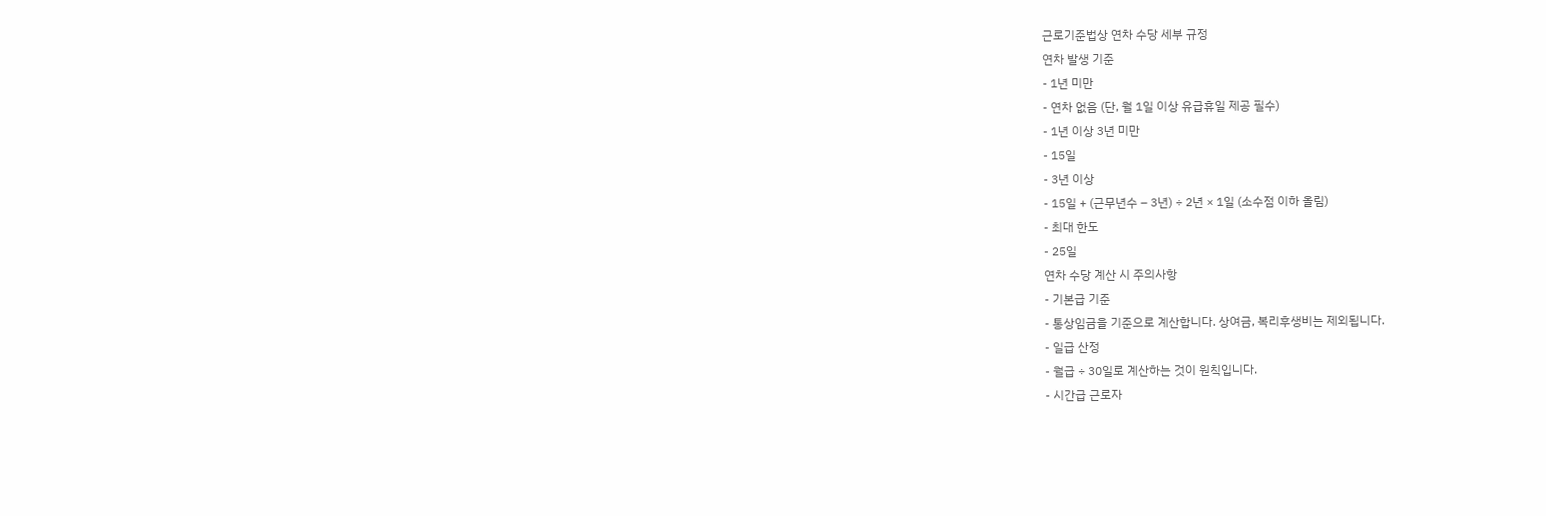근로기준법상 연차 수당 세부 규정
연차 발생 기준
- 1년 미만
- 연차 없음 (단, 월 1일 이상 유급휴일 제공 필수)
- 1년 이상 3년 미만
- 15일
- 3년 이상
- 15일 + (근무년수 – 3년) ÷ 2년 × 1일 (소수점 이하 올림)
- 최대 한도
- 25일
연차 수당 계산 시 주의사항
- 기본급 기준
- 통상임금을 기준으로 계산합니다. 상여금, 복리후생비는 제외됩니다.
- 일급 산정
- 월급 ÷ 30일로 계산하는 것이 원칙입니다.
- 시간급 근로자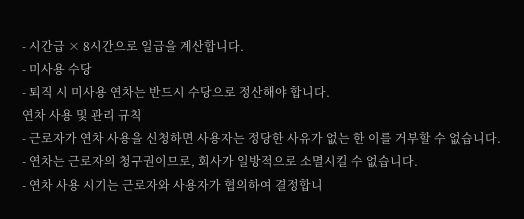- 시간급 × 8시간으로 일급을 계산합니다.
- 미사용 수당
- 퇴직 시 미사용 연차는 반드시 수당으로 정산해야 합니다.
연차 사용 및 관리 규칙
- 근로자가 연차 사용을 신청하면 사용자는 정당한 사유가 없는 한 이를 거부할 수 없습니다.
- 연차는 근로자의 청구권이므로, 회사가 일방적으로 소멸시킬 수 없습니다.
- 연차 사용 시기는 근로자와 사용자가 협의하여 결정합니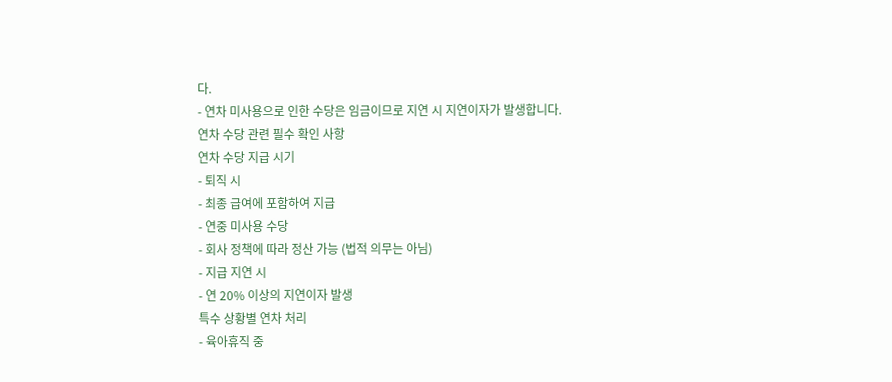다.
- 연차 미사용으로 인한 수당은 임금이므로 지연 시 지연이자가 발생합니다.
연차 수당 관련 필수 확인 사항
연차 수당 지급 시기
- 퇴직 시
- 최종 급여에 포함하여 지급
- 연중 미사용 수당
- 회사 정책에 따라 정산 가능 (법적 의무는 아님)
- 지급 지연 시
- 연 20% 이상의 지연이자 발생
특수 상황별 연차 처리
- 육아휴직 중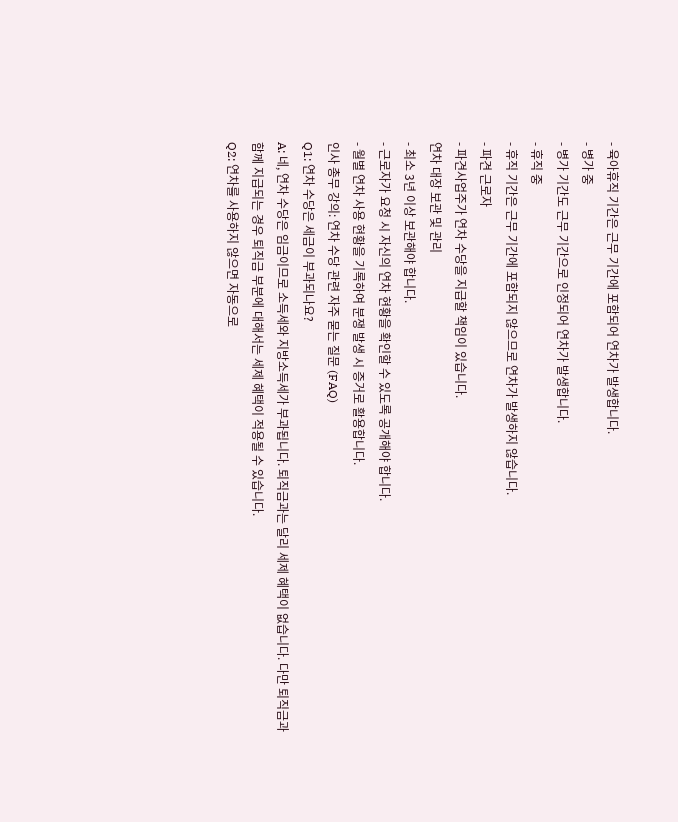- 육아휴직 기간은 근무 기간에 포함되어 연차가 발생합니다.
- 병가 중
- 병가 기간도 근무 기간으로 인정되어 연차가 발생합니다.
- 휴직 중
- 휴직 기간은 근무 기간에 포함되지 않으므로 연차가 발생하지 않습니다.
- 파견 근로자
- 파견사업주가 연차 수당을 지급할 책임이 있습니다.
연차 대장 보관 및 관리
- 최소 3년 이상 보관해야 합니다.
- 근로자가 요청 시 자신의 연차 현황을 확인할 수 있도록 공개해야 합니다.
- 월별 연차 사용 현황을 기록하여 분쟁 발생 시 증거로 활용합니다.
인사 총무 강의: 연차 수당 관련 자주 묻는 질문 (FAQ)
Q1: 연차 수당은 세금이 부과되나요?
A: 네, 연차 수당은 임금이므로 소득세와 지방소득세가 부과됩니다. 퇴직금과는 달리 세제 혜택이 없습니다. 다만 퇴직금과 함께 지급되는 경우 퇴직금 부분에 대해서는 세제 혜택이 적용될 수 있습니다.
Q2: 연차를 사용하지 않으면 자동으로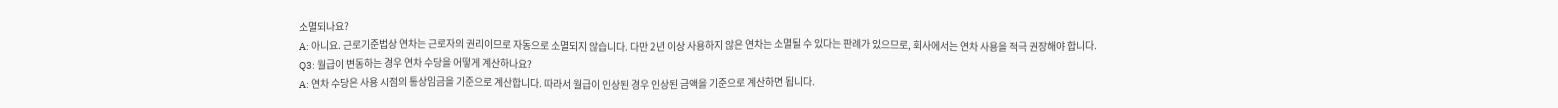소멸되나요?
A: 아니요. 근로기준법상 연차는 근로자의 권리이므로 자동으로 소멸되지 않습니다. 다만 2년 이상 사용하지 않은 연차는 소멸될 수 있다는 판례가 있으므로, 회사에서는 연차 사용을 적극 권장해야 합니다.
Q3: 월급이 변동하는 경우 연차 수당을 어떻게 계산하나요?
A: 연차 수당은 사용 시점의 통상임금을 기준으로 계산합니다. 따라서 월급이 인상된 경우 인상된 금액을 기준으로 계산하면 됩니다.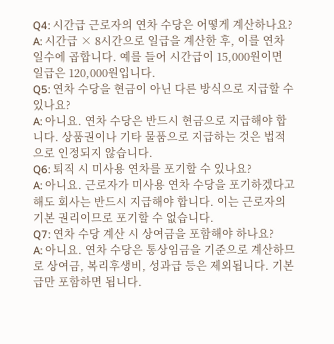Q4: 시간급 근로자의 연차 수당은 어떻게 계산하나요?
A: 시간급 × 8시간으로 일급을 계산한 후, 이를 연차 일수에 곱합니다. 예를 들어 시간급이 15,000원이면 일급은 120,000원입니다.
Q5: 연차 수당을 현금이 아닌 다른 방식으로 지급할 수 있나요?
A: 아니요. 연차 수당은 반드시 현금으로 지급해야 합니다. 상품권이나 기타 물품으로 지급하는 것은 법적으로 인정되지 않습니다.
Q6: 퇴직 시 미사용 연차를 포기할 수 있나요?
A: 아니요. 근로자가 미사용 연차 수당을 포기하겠다고 해도 회사는 반드시 지급해야 합니다. 이는 근로자의 기본 권리이므로 포기할 수 없습니다.
Q7: 연차 수당 계산 시 상여금을 포함해야 하나요?
A: 아니요. 연차 수당은 통상임금을 기준으로 계산하므로 상여금, 복리후생비, 성과급 등은 제외됩니다. 기본급만 포함하면 됩니다.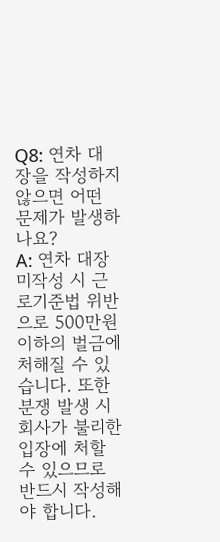Q8: 연차 대장을 작성하지 않으면 어떤 문제가 발생하나요?
A: 연차 대장 미작성 시 근로기준법 위반으로 500만원 이하의 벌금에 처해질 수 있습니다. 또한 분쟁 발생 시 회사가 불리한 입장에 처할 수 있으므로 반드시 작성해야 합니다.